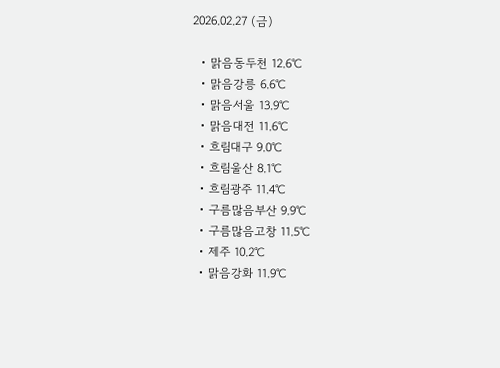2026.02.27 (금)

  • 맑음동두천 12.6℃
  • 맑음강릉 6.6℃
  • 맑음서울 13.9℃
  • 맑음대전 11.6℃
  • 흐림대구 9.0℃
  • 흐림울산 8.1℃
  • 흐림광주 11.4℃
  • 구름많음부산 9.9℃
  • 구름많음고창 11.5℃
  • 제주 10.2℃
  • 맑음강화 11.9℃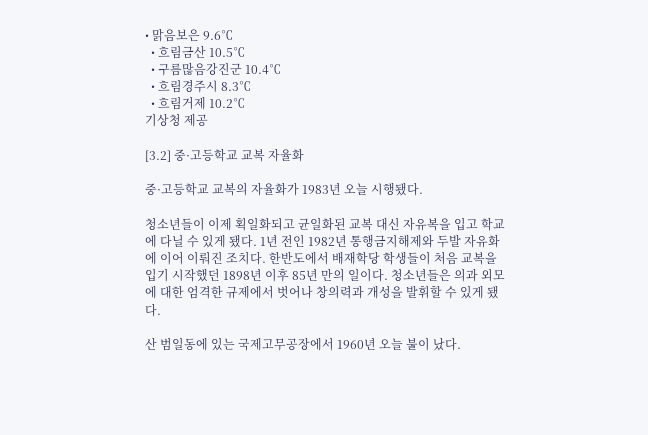• 맑음보은 9.6℃
  • 흐림금산 10.5℃
  • 구름많음강진군 10.4℃
  • 흐림경주시 8.3℃
  • 흐림거제 10.2℃
기상청 제공

[3.2] 중·고등학교 교복 자율화

중·고등학교 교복의 자율화가 1983년 오늘 시행됐다.

청소년들이 이제 획일화되고 균일화된 교복 대신 자유복을 입고 학교에 다닐 수 있게 됐다. 1년 전인 1982년 통행금지해제와 두발 자유화에 이어 이뤄진 조치다. 한반도에서 배재학당 학생들이 처음 교복을 입기 시작했던 1898년 이후 85년 만의 일이다. 청소년들은 의과 외모에 대한 엄격한 규제에서 벗어나 창의력과 개성을 발휘할 수 있게 됐다.

산 범일동에 있는 국제고무공장에서 1960년 오늘 불이 났다.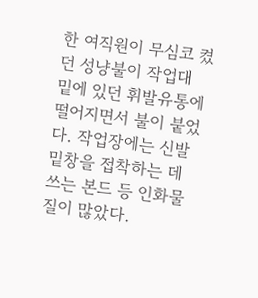한 여직원이 무심코 켰던 성냥불이 작업대 밑에 있던 휘발유통에 떨어지면서 불이 붙었다. 작업장에는 신발 밑창을 접착하는 데 쓰는 본드 등 인화물질이 많았다.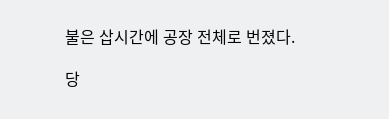불은 삽시간에 공장 전체로 번졌다.

당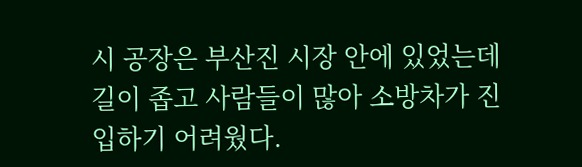시 공장은 부산진 시장 안에 있었는데 길이 좁고 사람들이 많아 소방차가 진입하기 어려웠다.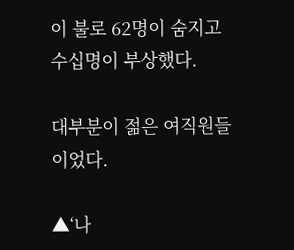이 불로 62명이 숨지고 수십명이 부상했다.

대부분이 젊은 여직원들이었다.

▲‘나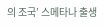의 조국’ 스메타나 출생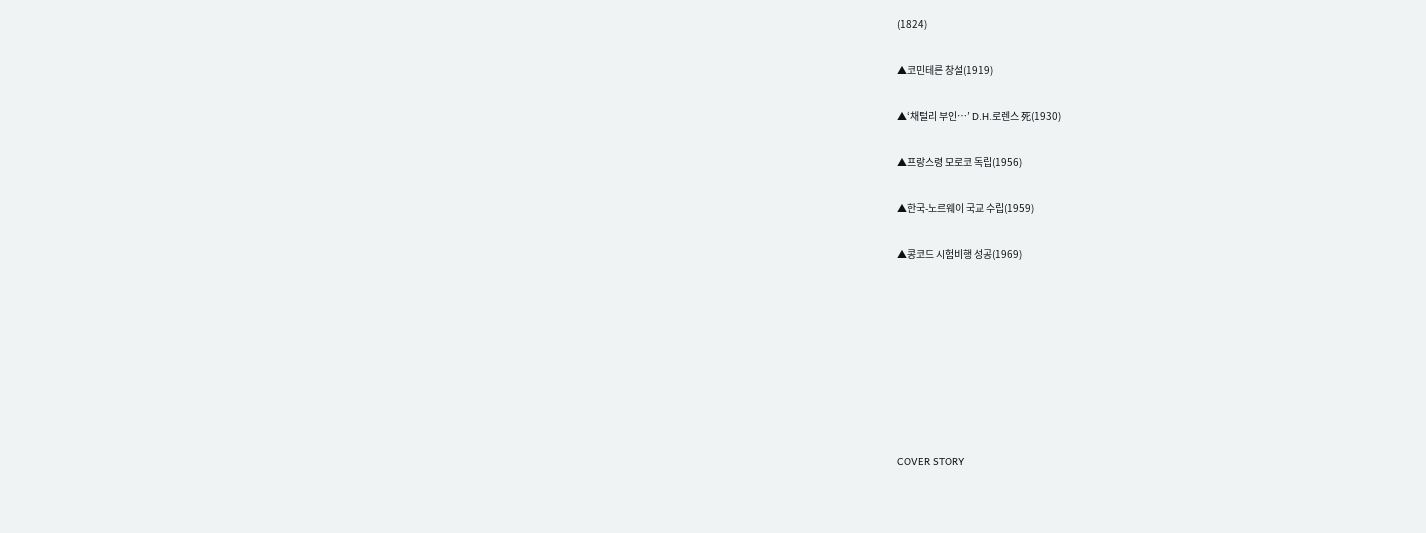(1824)

▲코민테른 창설(1919)

▲‘채털리 부인…’ D.H.로렌스 死(1930)

▲프랑스령 모로코 독립(1956)

▲한국-노르웨이 국교 수립(1959)

▲콩코드 시험비행 성공(1969)








COVER STORY